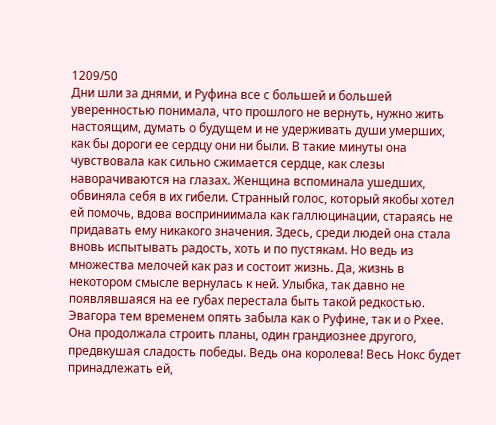1209/50
Дни шли за днями, и Руфина все с большей и большей уверенностью понимала, что прошлого не вернуть, нужно жить настоящим, думать о будущем и не удерживать души умерших, как бы дороги ее сердцу они ни были. В такие минуты она чувствовала как сильно сжимается сердце, как слезы наворачиваются на глазах. Женщина вспоминала ушедших, обвиняла себя в их гибели. Странный голос, который якобы хотел ей помочь, вдова восприниимала как галлюцинации, стараясь не придавать ему никакого значения. Здесь, среди людей она стала вновь испытывать радость, хоть и по пустякам. Но ведь из множества мелочей как раз и состоит жизнь. Да, жизнь в некотором смысле вернулась к ней. Улыбка, так давно не появлявшаяся на ее губах перестала быть такой редкостью.
Эвагора тем временем опять забыла как о Руфине, так и о Рхее. Она продолжала строить планы, один грандиознее другого, предвкушая сладость победы. Ведь она королева! Весь Нокс будет принадлежать ей,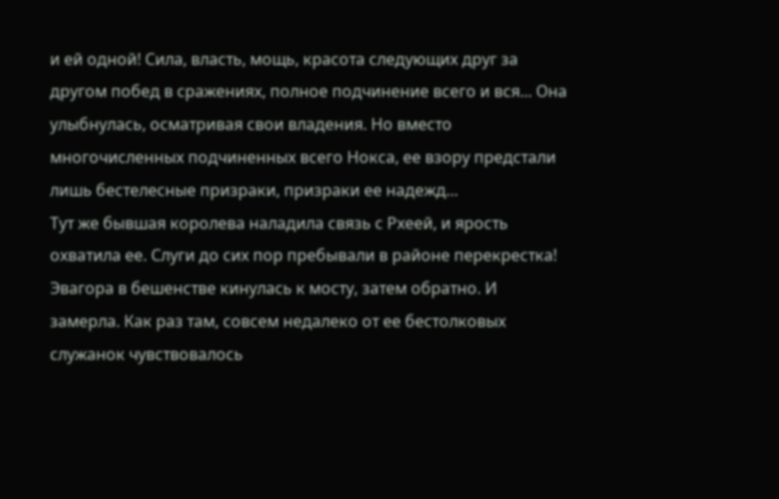и ей одной! Сила, власть, мощь, красота следующих друг за другом побед в сражениях, полное подчинение всего и вся... Она улыбнулась, осматривая свои владения. Но вместо многочисленных подчиненных всего Нокса, ее взору предстали лишь бестелесные призраки, призраки ее надежд...
Тут же бывшая королева наладила связь с Рхеей, и ярость охватила ее. Слуги до сих пор пребывали в районе перекрестка! Эвагора в бешенстве кинулась к мосту, затем обратно. И замерла. Как раз там, совсем недалеко от ее бестолковых служанок чувствовалось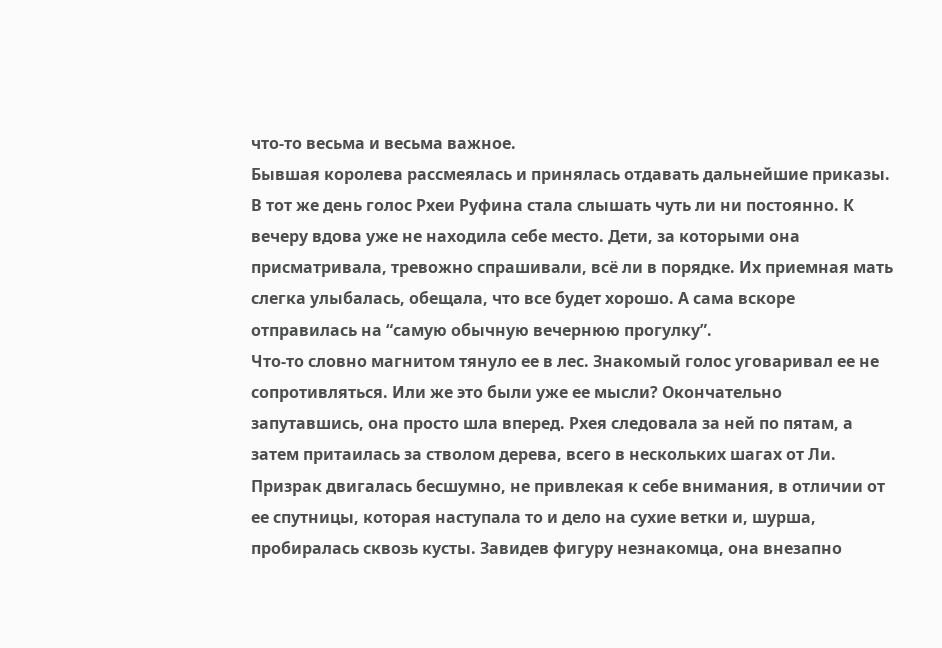что-то весьма и весьма важное.
Бывшая королева рассмеялась и принялась отдавать дальнейшие приказы.
В тот же день голос Рхеи Руфина стала слышать чуть ли ни постоянно. К вечеру вдова уже не находила себе место. Дети, за которыми она присматривала, тревожно спрашивали, всё ли в порядке. Их приемная мать слегка улыбалась, обещала, что все будет хорошо. А сама вскоре отправилась на “самую обычную вечернюю прогулку”.
Что-то словно магнитом тянуло ее в лес. Знакомый голос уговаривал ее не сопротивляться. Или же это были уже ее мысли? Окончательно запутавшись, она просто шла вперед. Рхея следовала за ней по пятам, а затем притаилась за стволом дерева, всего в нескольких шагах от Ли. Призрак двигалась бесшумно, не привлекая к себе внимания, в отличии от ее спутницы, которая наступала то и дело на сухие ветки и, шурша, пробиралась сквозь кусты. Завидев фигуру незнакомца, она внезапно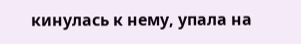кинулась к нему, упала на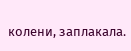колени, заплакала.